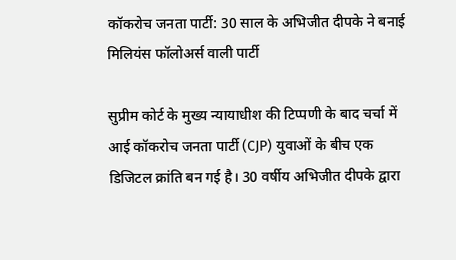कॉकरोच जनता पार्टी: 30 साल के अभिजीत दीपके ने बनाई मिलियंस फॉलोअर्स वाली पार्टी

सुप्रीम कोर्ट के मुख्य न्यायाधीश की टिप्पणी के बाद चर्चा में आई कॉकरोच जनता पार्टी (CJP) युवाओं के बीच एक डिजिटल क्रांति बन गई है। 30 वर्षीय अभिजीत दीपके द्वारा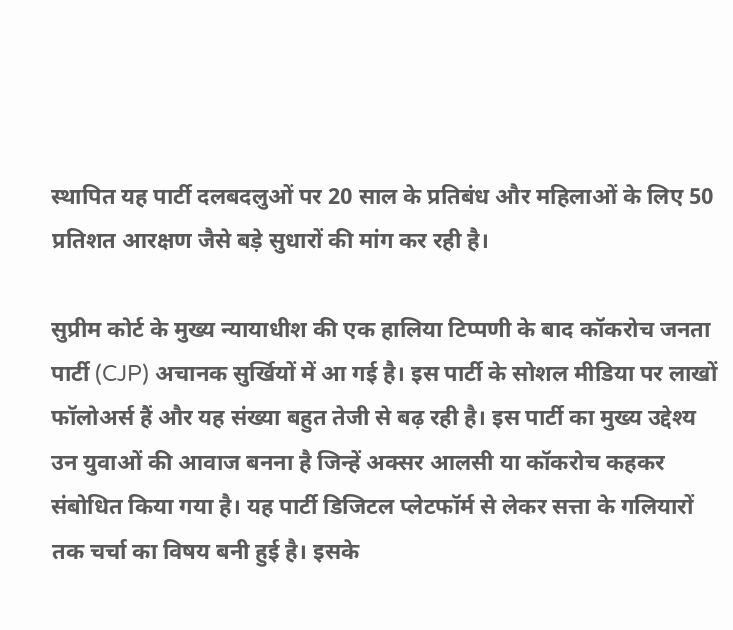स्थापित यह पार्टी दलबदलुओं पर 20 साल के प्रतिबंध और महिलाओं के लिए 50 प्रतिशत आरक्षण जैसे बड़े सुधारों की मांग कर रही है।

सुप्रीम कोर्ट के मुख्य न्यायाधीश की एक हालिया टिप्पणी के बाद कॉकरोच जनता पार्टी (CJP) अचानक सुर्खियों में आ गई है। इस पार्टी के सोशल मीडिया पर लाखों फॉलोअर्स हैं और यह संख्या बहुत तेजी से बढ़ रही है। इस पार्टी का मुख्य उद्देश्य उन युवाओं की आवाज बनना है जिन्हें अक्सर आलसी या कॉकरोच कहकर संबोधित किया गया है। यह पार्टी डिजिटल प्लेटफॉर्म से लेकर सत्ता के गलियारों तक चर्चा का विषय बनी हुई है। इसके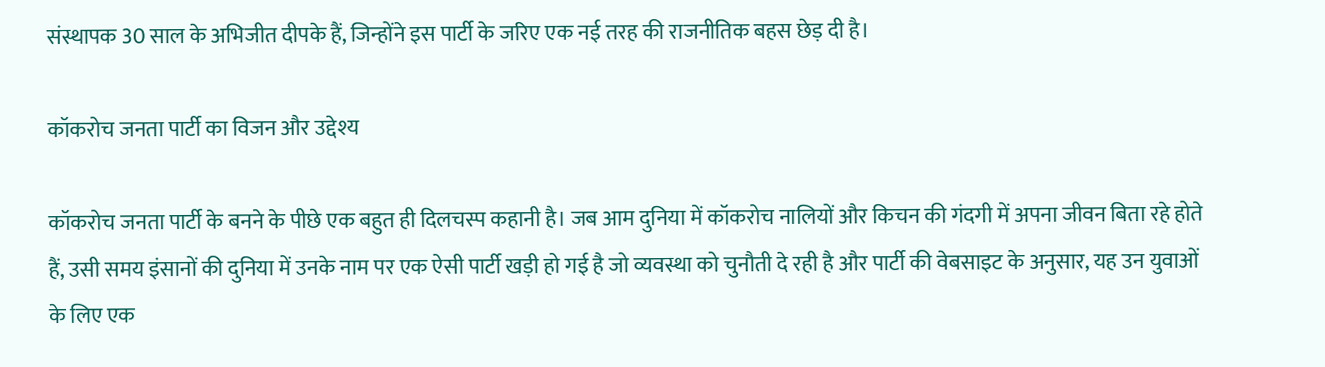संस्थापक 30 साल के अभिजीत दीपके हैं, जिन्होंने इस पार्टी के जरिए एक नई तरह की राजनीतिक बहस छेड़ दी है।

कॉकरोच जनता पार्टी का विजन और उद्देश्य

कॉकरोच जनता पार्टी के बनने के पीछे एक बहुत ही दिलचस्प कहानी है। जब आम दुनिया में कॉकरोच नालियों और किचन की गंदगी में अपना जीवन बिता रहे होते हैं, उसी समय इंसानों की दुनिया में उनके नाम पर एक ऐसी पार्टी खड़ी हो गई है जो व्यवस्था को चुनौती दे रही है और पार्टी की वेबसाइट के अनुसार, यह उन युवाओं के लिए एक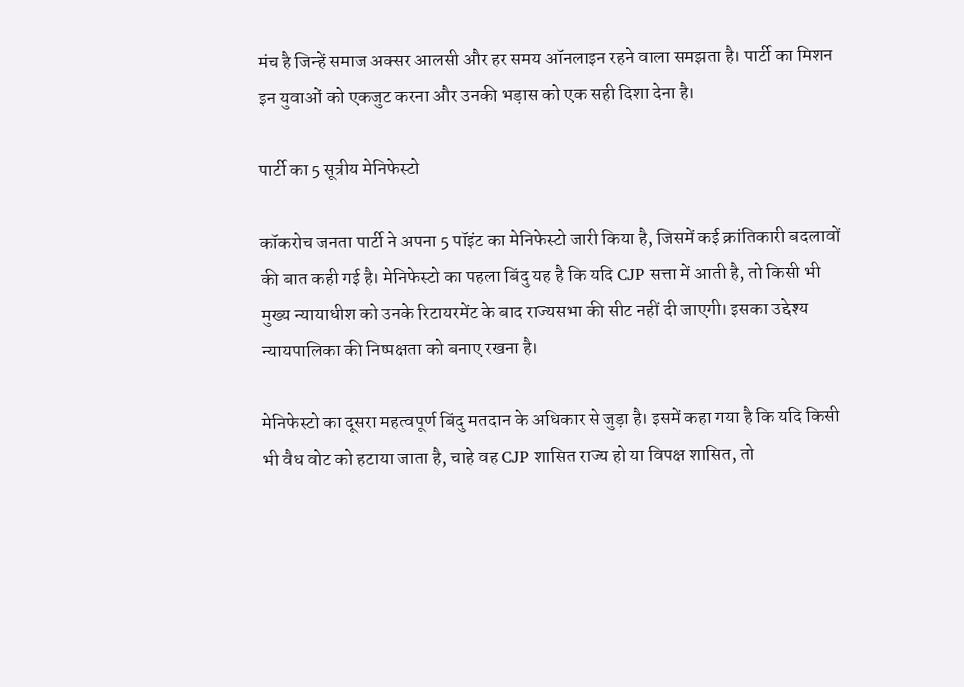मंच है जिन्हें समाज अक्सर आलसी और हर समय ऑनलाइन रहने वाला समझता है। पार्टी का मिशन इन युवाओं को एकजुट करना और उनकी भड़ास को एक सही दिशा देना है।

पार्टी का 5 सूत्रीय मेनिफेस्टो

कॉकरोच जनता पार्टी ने अपना 5 पॉइंट का मेनिफेस्टो जारी किया है, जिसमें कई क्रांतिकारी बदलावों की बात कही गई है। मेनिफेस्टो का पहला बिंदु यह है कि यदि CJP सत्ता में आती है, तो किसी भी मुख्य न्यायाधीश को उनके रिटायरमेंट के बाद राज्यसभा की सीट नहीं दी जाएगी। इसका उद्देश्य न्यायपालिका की निष्पक्षता को बनाए रखना है।

मेनिफेस्टो का दूसरा महत्वपूर्ण बिंदु मतदान के अधिकार से जुड़ा है। इसमें कहा गया है कि यदि किसी भी वैध वोट को हटाया जाता है, चाहे वह CJP शासित राज्य हो या विपक्ष शासित, तो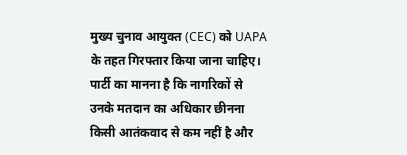मुख्य चुनाव आयुक्त (CEC) को UAPA के तहत गिरफ्तार किया जाना चाहिए। पार्टी का मानना है कि नागरिकों से उनके मतदान का अधिकार छीनना किसी आतंकवाद से कम नहीं है और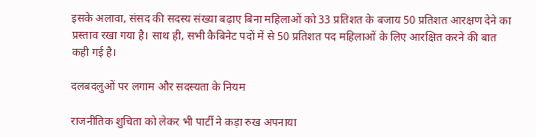इसके अलावा, संसद की सदस्य संख्या बढ़ाए बिना महिलाओं को 33 प्रतिशत के बजाय 50 प्रतिशत आरक्षण देने का प्रस्ताव रखा गया है। साथ ही, सभी कैबिनेट पदों में से 50 प्रतिशत पद महिलाओं के लिए आरक्षित करने की बात कही गई है।

दलबदलुओं पर लगाम और सदस्यता के नियम

राजनीतिक शुचिता को लेकर भी पार्टी ने कड़ा रुख अपनाया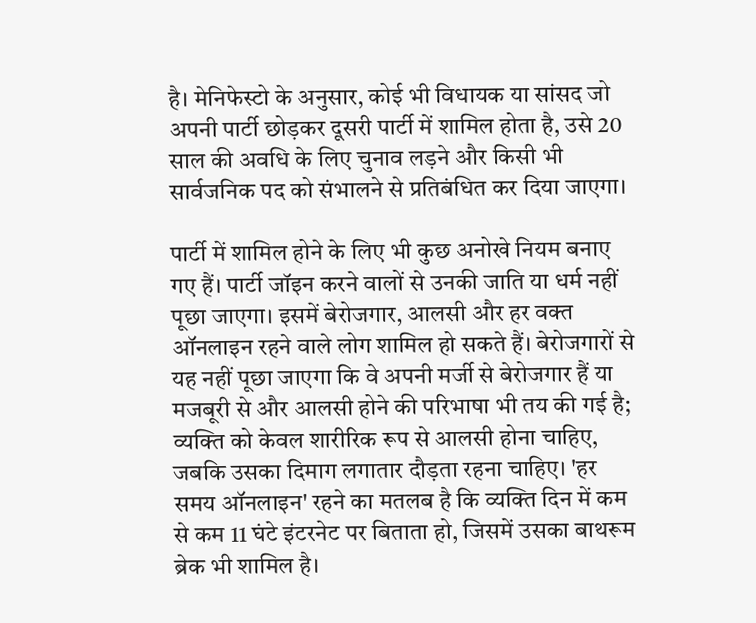है। मेनिफेस्टो के अनुसार, कोई भी विधायक या सांसद जो अपनी पार्टी छोड़कर दूसरी पार्टी में शामिल होता है, उसे 20 साल की अवधि के लिए चुनाव लड़ने और किसी भी सार्वजनिक पद को संभालने से प्रतिबंधित कर दिया जाएगा।

पार्टी में शामिल होने के लिए भी कुछ अनोखे नियम बनाए गए हैं। पार्टी जॉइन करने वालों से उनकी जाति या धर्म नहीं पूछा जाएगा। इसमें बेरोजगार, आलसी और हर वक्त ऑनलाइन रहने वाले लोग शामिल हो सकते हैं। बेरोजगारों से यह नहीं पूछा जाएगा कि वे अपनी मर्जी से बेरोजगार हैं या मजबूरी से और आलसी होने की परिभाषा भी तय की गई है; व्यक्ति को केवल शारीरिक रूप से आलसी होना चाहिए, जबकि उसका दिमाग लगातार दौड़ता रहना चाहिए। 'हर समय ऑनलाइन' रहने का मतलब है कि व्यक्ति दिन में कम से कम 11 घंटे इंटरनेट पर बिताता हो, जिसमें उसका बाथरूम ब्रेक भी शामिल है।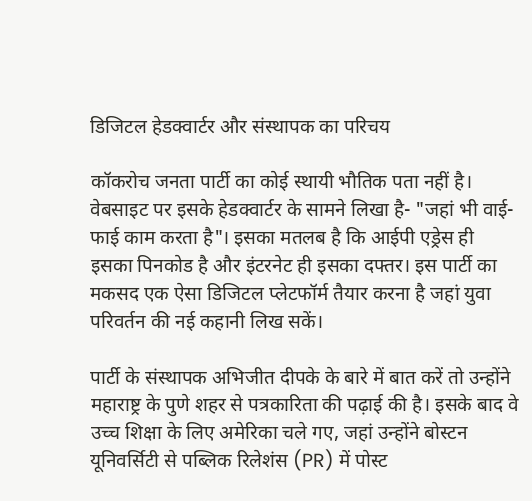डिजिटल हेडक्वार्टर और संस्थापक का परिचय

कॉकरोच जनता पार्टी का कोई स्थायी भौतिक पता नहीं है। वेबसाइट पर इसके हेडक्वार्टर के सामने लिखा है- "जहां भी वाई-फाई काम करता है"। इसका मतलब है कि आईपी एड्रेस ही इसका पिनकोड है और इंटरनेट ही इसका दफ्तर। इस पार्टी का मकसद एक ऐसा डिजिटल प्लेटफॉर्म तैयार करना है जहां युवा परिवर्तन की नई कहानी लिख सकें।

पार्टी के संस्थापक अभिजीत दीपके के बारे में बात करें तो उन्होंने महाराष्ट्र के पुणे शहर से पत्रकारिता की पढ़ाई की है। इसके बाद वे उच्च शिक्षा के लिए अमेरिका चले गए, जहां उन्होंने बोस्टन यूनिवर्सिटी से पब्लिक रिलेशंस (PR) में पोस्ट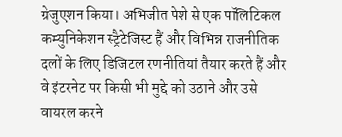ग्रेजुएशन किया। अभिजीत पेशे से एक पॉलिटिकल कम्युनिकेशन स्ट्रैटेजिस्ट हैं और विभिन्न राजनीतिक दलों के लिए डिजिटल रणनीतियां तैयार करते हैं और वे इंटरनेट पर किसी भी मुद्दे को उठाने और उसे वायरल करने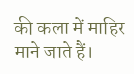की कला में माहिर माने जाते हैं।